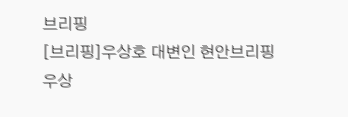브리핑
[브리핑]우상호 대변인 현안브리핑
우상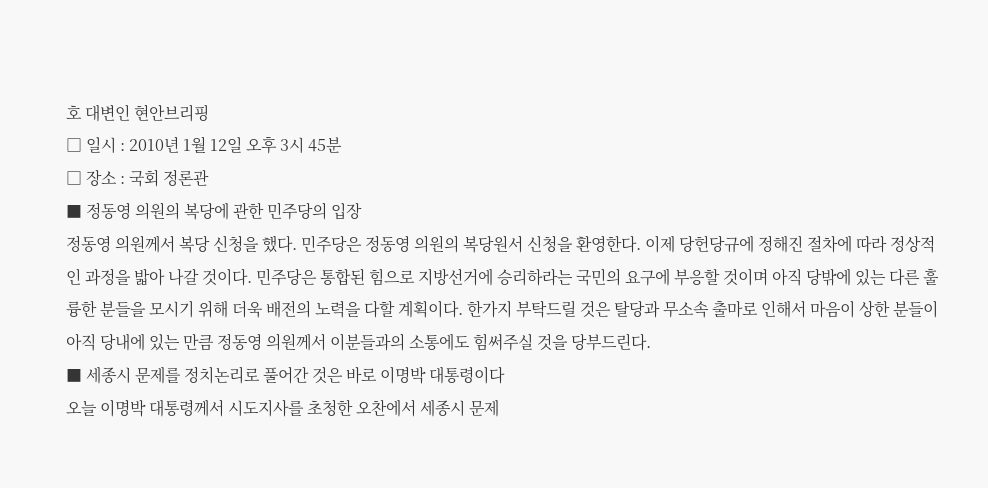호 대변인 현안브리핑
□ 일시 : 2010년 1월 12일 오후 3시 45분
□ 장소 : 국회 정론관
■ 정동영 의원의 복당에 관한 민주당의 입장
정동영 의원께서 복당 신청을 했다. 민주당은 정동영 의원의 복당원서 신청을 환영한다. 이제 당헌당규에 정해진 절차에 따라 정상적인 과정을 밟아 나갈 것이다. 민주당은 통합된 힘으로 지방선거에 승리하라는 국민의 요구에 부응할 것이며 아직 당밖에 있는 다른 훌륭한 분들을 모시기 위해 더욱 배전의 노력을 다할 계획이다. 한가지 부탁드릴 것은 탈당과 무소속 출마로 인해서 마음이 상한 분들이 아직 당내에 있는 만큼 정동영 의원께서 이분들과의 소통에도 힘써주실 것을 당부드린다.
■ 세종시 문제를 정치논리로 풀어간 것은 바로 이명박 대통령이다
오늘 이명박 대통령께서 시도지사를 초청한 오찬에서 세종시 문제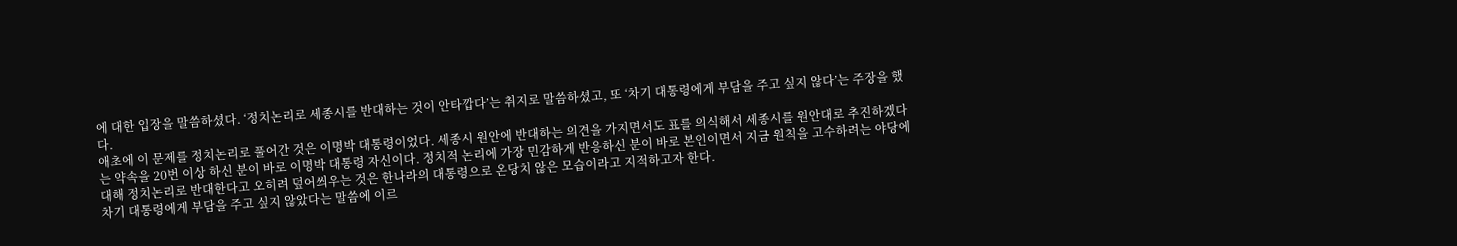에 대한 입장을 말씀하셨다. ‘정치논리로 세종시를 반대하는 것이 안타깝다’는 취지로 말씀하셨고, 또 ‘차기 대통령에게 부담을 주고 싶지 않다’는 주장을 했다.
애초에 이 문제를 정치논리로 풀어간 것은 이명박 대통령이었다. 세종시 원안에 반대하는 의견을 가지면서도 표를 의식해서 세종시를 원안대로 추진하겠다는 약속을 20번 이상 하신 분이 바로 이명박 대통령 자신이다. 정치적 논리에 가장 민감하게 반응하신 분이 바로 본인이면서 지금 원칙을 고수하려는 야당에 대해 정치논리로 반대한다고 오히려 덮어씌우는 것은 한나라의 대통령으로 온당치 않은 모습이라고 지적하고자 한다.
차기 대통령에게 부담을 주고 싶지 않았다는 말씀에 이르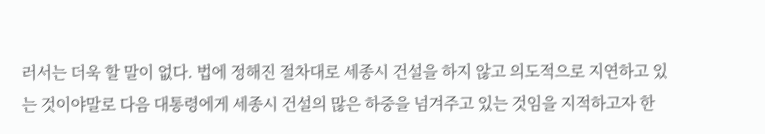러서는 더욱 할 말이 없다. 법에 정해진 절차대로 세종시 건설을 하지 않고 의도적으로 지연하고 있는 것이야말로 다음 대통령에게 세종시 건설의 많은 하중을 넘겨주고 있는 것임을 지적하고자 한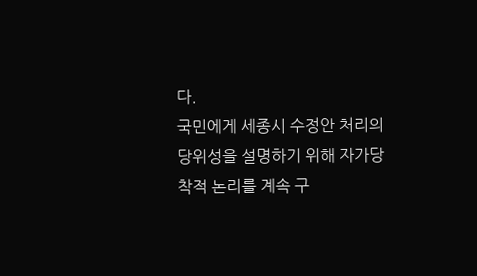다.
국민에게 세종시 수정안 처리의 당위성을 설명하기 위해 자가당착적 논리를 계속 구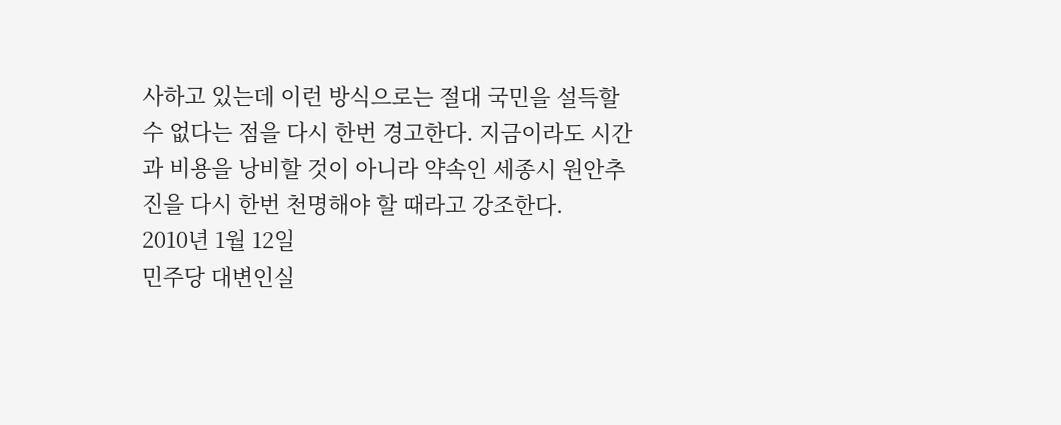사하고 있는데 이런 방식으로는 절대 국민을 설득할 수 없다는 점을 다시 한번 경고한다. 지금이라도 시간과 비용을 낭비할 것이 아니라 약속인 세종시 원안추진을 다시 한번 천명해야 할 때라고 강조한다.
2010년 1월 12일
민주당 대변인실